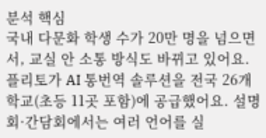분석 핵심
국내 다문화 학생 수가 20만 명을 넘으면서, 교실 안 소통 방식도 바뀌고 있어요. 플리토가 AI 통번역 솔루션을 전국 26개 학교(초등 11곳 포함)에 공급했어요. 설명회·간담회에서는 여러 언어를 실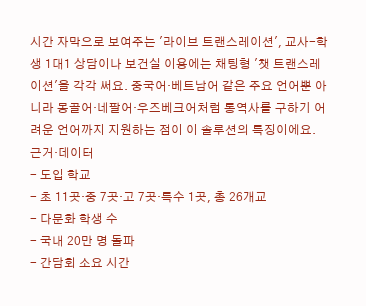시간 자막으로 보여주는 '라이브 트랜스레이션', 교사-학생 1대1 상담이나 보건실 이용에는 채팅형 '챗 트랜스레이션'을 각각 써요. 중국어·베트남어 같은 주요 언어뿐 아니라 몽골어·네팔어·우즈베크어처럼 통역사를 구하기 어려운 언어까지 지원하는 점이 이 솔루션의 특징이에요.
근거·데이터
- 도입 학교
- 초 11곳·중 7곳·고 7곳·특수 1곳, 총 26개교
- 다문화 학생 수
- 국내 20만 명 돌파
- 간담회 소요 시간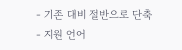- 기존 대비 절반으로 단축
- 지원 언어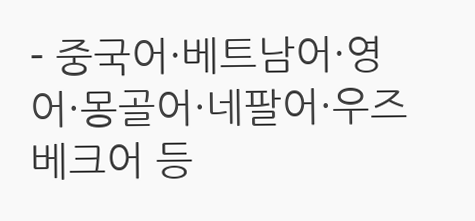- 중국어·베트남어·영어·몽골어·네팔어·우즈베크어 등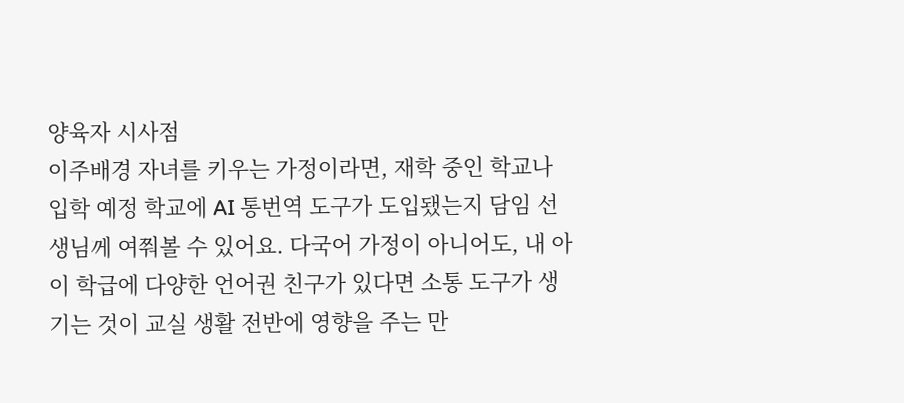양육자 시사점
이주배경 자녀를 키우는 가정이라면, 재학 중인 학교나 입학 예정 학교에 AI 통번역 도구가 도입됐는지 담임 선생님께 여쭤볼 수 있어요. 다국어 가정이 아니어도, 내 아이 학급에 다양한 언어권 친구가 있다면 소통 도구가 생기는 것이 교실 생활 전반에 영향을 주는 만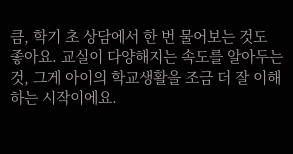큼, 학기 초 상담에서 한 번 물어보는 것도 좋아요. 교실이 다양해지는 속도를 알아두는 것, 그게 아이의 학교생활을 조금 더 잘 이해하는 시작이에요.